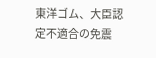東洋ゴム、大臣認定不適合の免震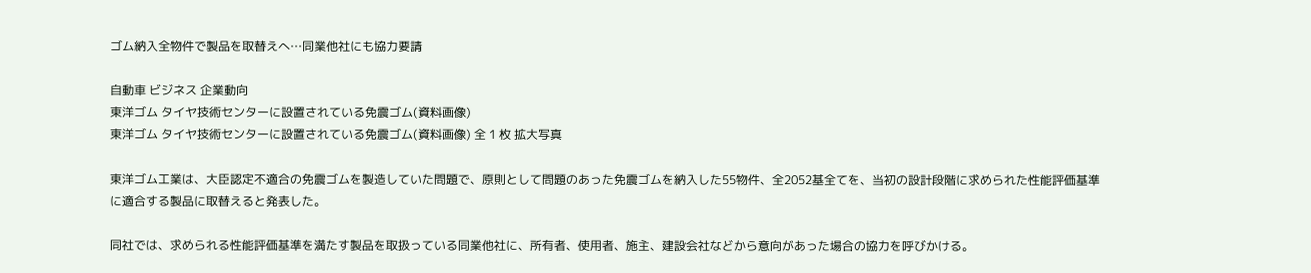ゴム納入全物件で製品を取替えへ…同業他社にも協力要請

自動車 ビジネス 企業動向
東洋ゴム タイヤ技術センターに設置されている免震ゴム(資料画像)
東洋ゴム タイヤ技術センターに設置されている免震ゴム(資料画像) 全 1 枚 拡大写真

東洋ゴム工業は、大臣認定不適合の免震ゴムを製造していた問題で、原則として問題のあった免震ゴムを納入した55物件、全2052基全てを、当初の設計段階に求められた性能評価基準に適合する製品に取替えると発表した。

同社では、求められる性能評価基準を満たす製品を取扱っている同業他社に、所有者、使用者、施主、建設会社などから意向があった場合の協力を呼びかける。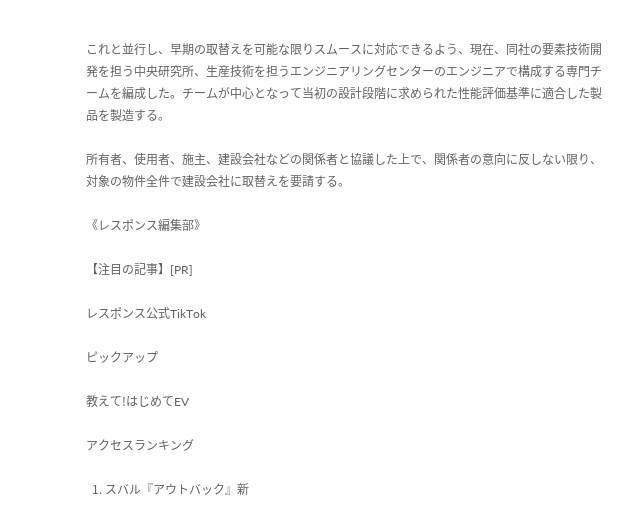これと並行し、早期の取替えを可能な限りスムースに対応できるよう、現在、同社の要素技術開発を担う中央研究所、生産技術を担うエンジニアリングセンターのエンジニアで構成する専門チームを編成した。チームが中心となって当初の設計段階に求められた性能評価基準に適合した製品を製造する。

所有者、使用者、施主、建設会社などの関係者と協議した上で、関係者の意向に反しない限り、対象の物件全件で建設会社に取替えを要請する。

《レスポンス編集部》

【注目の記事】[PR]

レスポンス公式TikTok

ピックアップ

教えて!はじめてEV

アクセスランキング

  1. スバル『アウトバック』新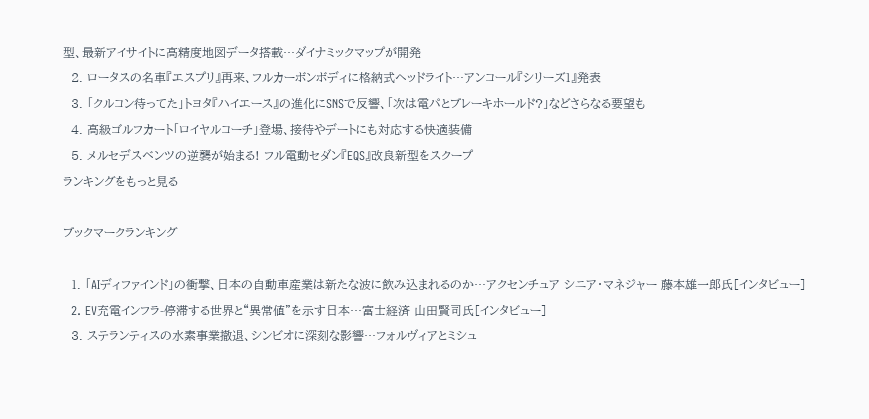型、最新アイサイトに高精度地図データ搭載…ダイナミックマップが開発
  2. ロータスの名車『エスプリ』再来、フルカーボンボディに格納式ヘッドライト…アンコール『シリーズ1』発表
  3. 「クルコン待ってた」トヨタ『ハイエース』の進化にSNSで反響、「次は電パとブレーキホールド?」などさらなる要望も
  4. 高級ゴルフカート「ロイヤルコーチ」登場、接待やデートにも対応する快適装備
  5. メルセデスベンツの逆襲が始まる! フル電動セダン『EQS』改良新型をスクープ
ランキングをもっと見る

ブックマークランキング

  1. 「AIディファインド」の衝撃、日本の自動車産業は新たな波に飲み込まれるのか…アクセンチュア シニア・マネジャー 藤本雄一郎氏[インタビュー]
  2. EV充電インフラ-停滞する世界と“異常値”を示す日本…富士経済 山田賢司氏[インタビュー]
  3. ステランティスの水素事業撤退、シンビオに深刻な影響…フォルヴィアとミシュ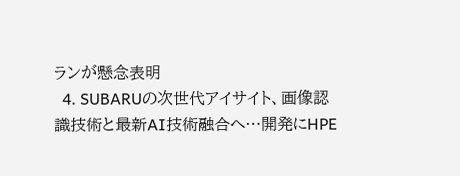ランが懸念表明
  4. SUBARUの次世代アイサイト、画像認識技術と最新AI技術融合へ…開発にHPE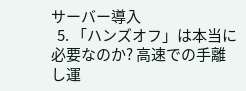サーバー導入
  5. 「ハンズオフ」は本当に必要なのか? 高速での手離し運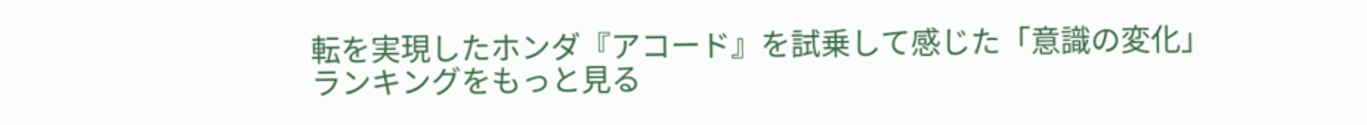転を実現したホンダ『アコード』を試乗して感じた「意識の変化」
ランキングをもっと見る